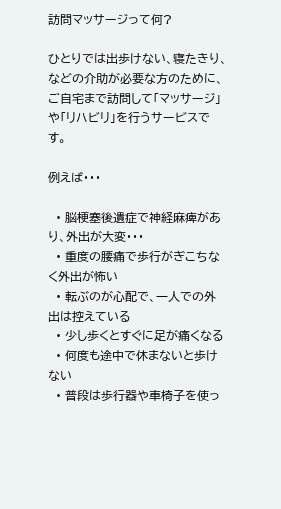訪問マッサージって何?

ひとりでは出歩けない、寝たきり、などの介助が必要な方のために、
ご自宅まで訪問して「マッサージ」や「リハビリ」を行うサービスです。

例えば・・・

  • 脳梗塞後遺症で神経麻痺があり、外出が大変・・・
  • 重度の腰痛で歩行がぎこちなく外出が怖い
  • 転ぶのが心配で、一人での外出は控えている
  • 少し歩くとすぐに足が痛くなる
  • 何度も途中で休まないと歩けない
  • 普段は歩行器や車椅子を使っ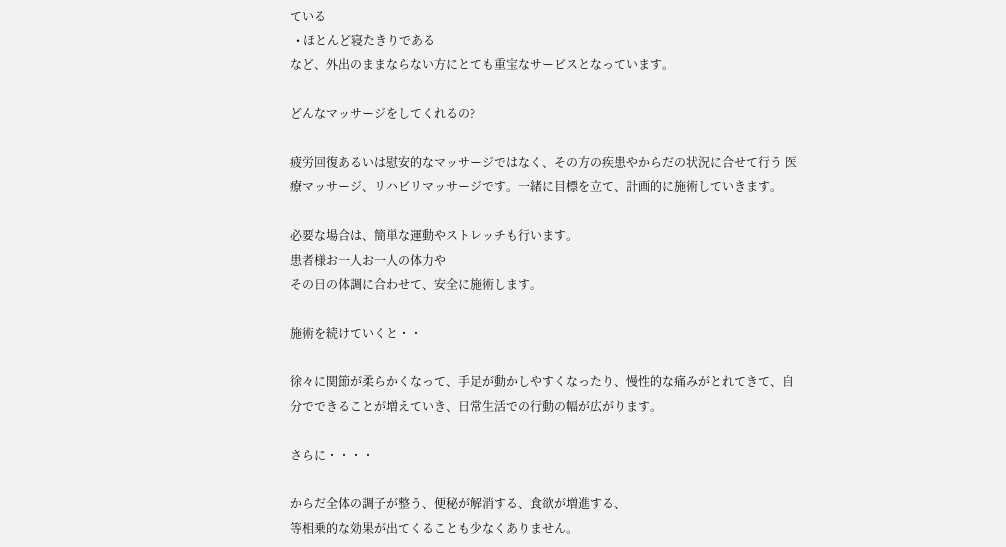ている
  • ほとんど寝たきりである
など、外出のままならない方にとても重宝なサービスとなっています。

どんなマッサージをしてくれるの?

疲労回復あるいは慰安的なマッサージではなく、その方の疾患やからだの状況に合せて行う 医療マッサージ、リハビリマッサージです。一緒に目標を立て、計画的に施術していきます。

必要な場合は、簡単な運動やストレッチも行います。
患者様お一人お一人の体力や
その日の体調に合わせて、安全に施術します。

施術を続けていくと・・

徐々に関節が柔らかくなって、手足が動かしやすくなったり、慢性的な痛みがとれてきて、自分でできることが増えていき、日常生活での行動の幅が広がります。

さらに・・・・

からだ全体の調子が整う、便秘が解消する、食欲が増進する、
等相乗的な効果が出てくることも少なくありません。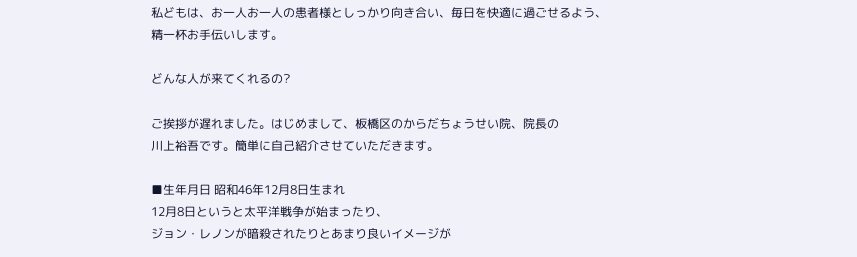私どもは、お一人お一人の患者様としっかり向き合い、毎日を快適に過ごせるよう、
精一杯お手伝いします。

どんな人が来てくれるの?

ご挨拶が遅れました。はじめまして、板橋区のからだちょうせい院、院長の
川上裕吾です。簡単に自己紹介させていただきます。

■生年月日 昭和46年12月8日生まれ
12月8日というと太平洋戦争が始まったり、
ジョン・レノンが暗殺されたりとあまり良いイメージが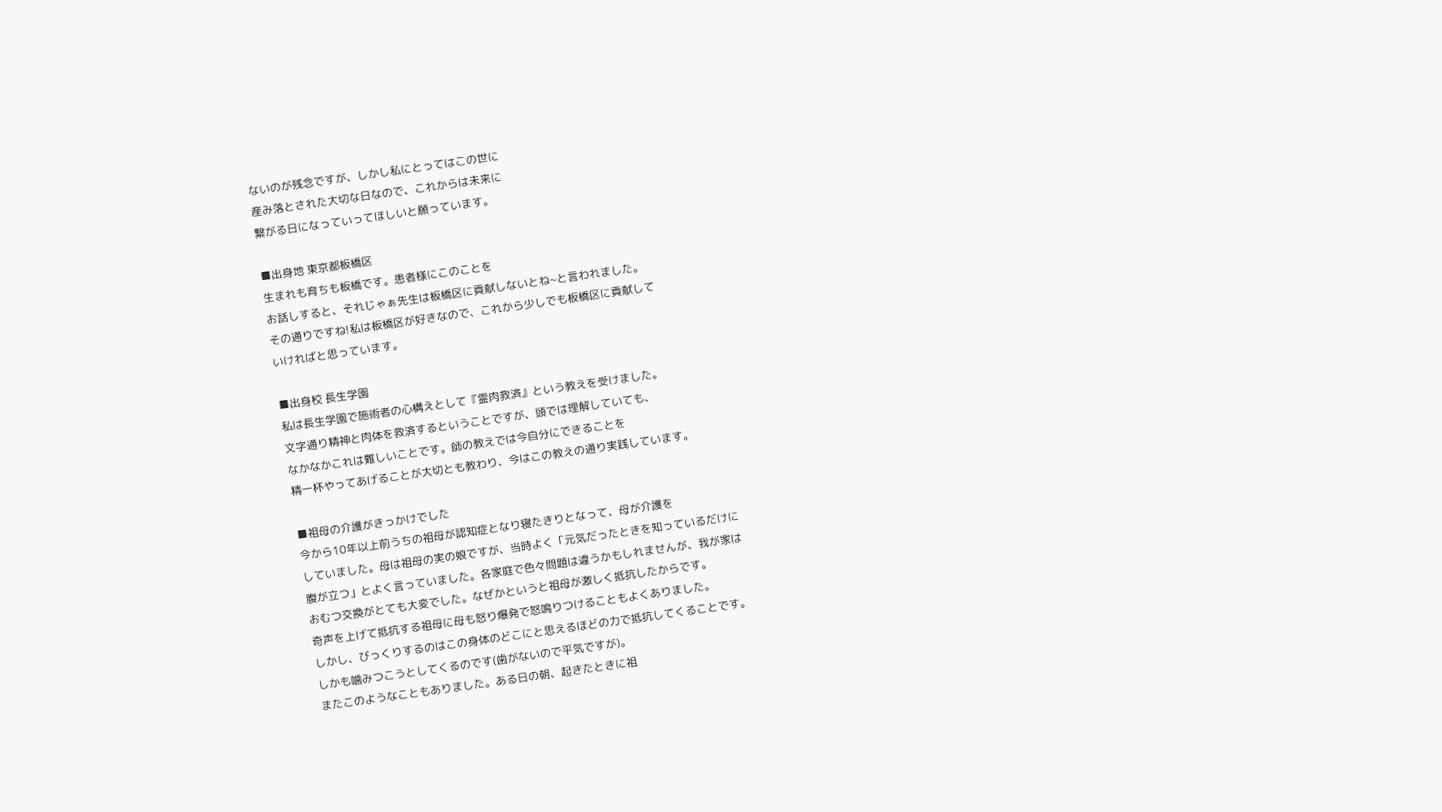ないのが残念ですが、しかし私にとってはこの世に
産み落とされた大切な日なので、これからは未来に
繋がる日になっていってほしいと願っています。

■出身地 東京都板橋区
生まれも育ちも板橋です。患者様にこのことを
お話しすると、それじゃぁ先生は板橋区に貢献しないとね~と言われました。
その通りですね!私は板橋区が好きなので、これから少しでも板橋区に貢献して
いければと思っています。

■出身校 長生学園
私は長生学園で施術者の心構えとして『霊肉救済』という教えを受けました。
文字通り精神と肉体を救済するということですが、頭では理解していても、
なかなかこれは難しいことです。師の教えでは今自分にできることを
精一杯やってあげることが大切とも教わり、今はこの教えの通り実践しています。

■祖母の介護がきっかけでした
今から10年以上前うちの祖母が認知症となり寝たきりとなって、母が介護を
していました。母は祖母の実の娘ですが、当時よく「元気だったときを知っているだけに
腹が立つ」とよく言っていました。各家庭で色々問題は違うかもしれませんが、我が家は
おむつ交換がとても大変でした。なぜかというと祖母が激しく抵抗したからです。
奇声を上げて抵抗する祖母に母も怒り爆発で怒鳴りつけることもよくありました。
しかし、びっくりするのはこの身体のどこにと思えるほどの力で抵抗してくることです。
しかも噛みつこうとしてくるのです(歯がないので平気ですが)。
またこのようなこともありました。ある日の朝、起きたときに祖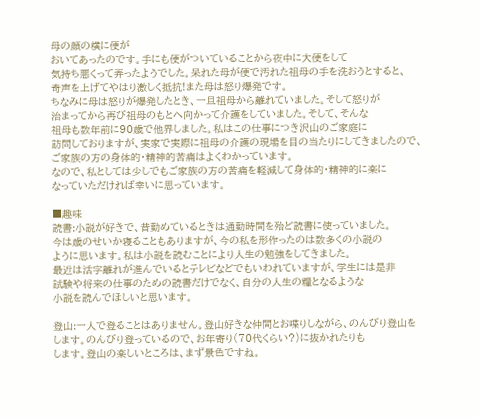母の顔の横に便が
おいてあったのです。手にも便がついていることから夜中に大便をして
気持ち悪くって弄ったようでした。呆れた母が便で汚れた祖母の手を洗おうとすると、
奇声を上げてやはり激しく抵抗!また母は怒り爆発です。
ちなみに母は怒りが爆発したとき、一旦祖母から離れていました。そして怒りが
治まってから再び祖母のもとへ向かって介護をしていました。そして、そんな
祖母も数年前に90歳で他界しました。私はこの仕事につき沢山のご家庭に
訪問しておりますが、実家で実際に祖母の介護の現場を目の当たりにしてきましたので、
ご家族の方の身体的・精神的苦痛はよくわかっています。
なので、私としては少しでもご家族の方の苦痛を軽減して身体的・精神的に楽に
なっていただければ幸いに思っています。

■趣味
読書:小説が好きで、昔勤めているときは通勤時間を殆ど読書に使っていました。
今は歳のせいか寝ることもありますが、今の私を形作ったのは数多くの小説の
ように思います。私は小説を読むことにより人生の勉強をしてきました。
最近は活字離れが進んでいるとテレビなどでもいわれていますが、学生には是非
試験や将来の仕事のための読書だけでなく、自分の人生の糧となるような
小説を読んでほしいと思います。

登山:一人で登ることはありません。登山好きな仲間とお喋りしながら、のんびり登山を
します。のんびり登っているので、お年寄り(70代くらい?)に抜かれたりも
します。登山の楽しいところは、まず景色ですね。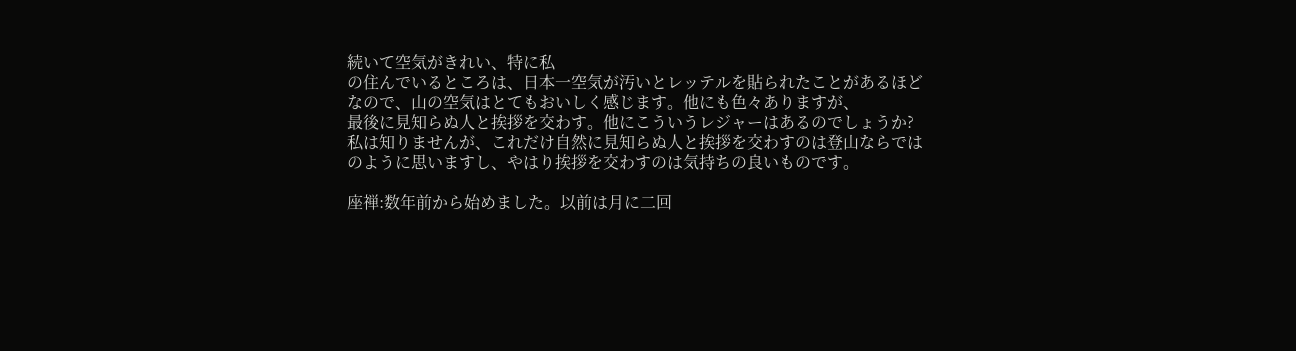続いて空気がきれい、特に私
の住んでいるところは、日本一空気が汚いとレッテルを貼られたことがあるほど
なので、山の空気はとてもおいしく感じます。他にも色々ありますが、
最後に見知らぬ人と挨拶を交わす。他にこういうレジャーはあるのでしょうか?
私は知りませんが、これだけ自然に見知らぬ人と挨拶を交わすのは登山ならでは
のように思いますし、やはり挨拶を交わすのは気持ちの良いものです。

座禅:数年前から始めました。以前は月に二回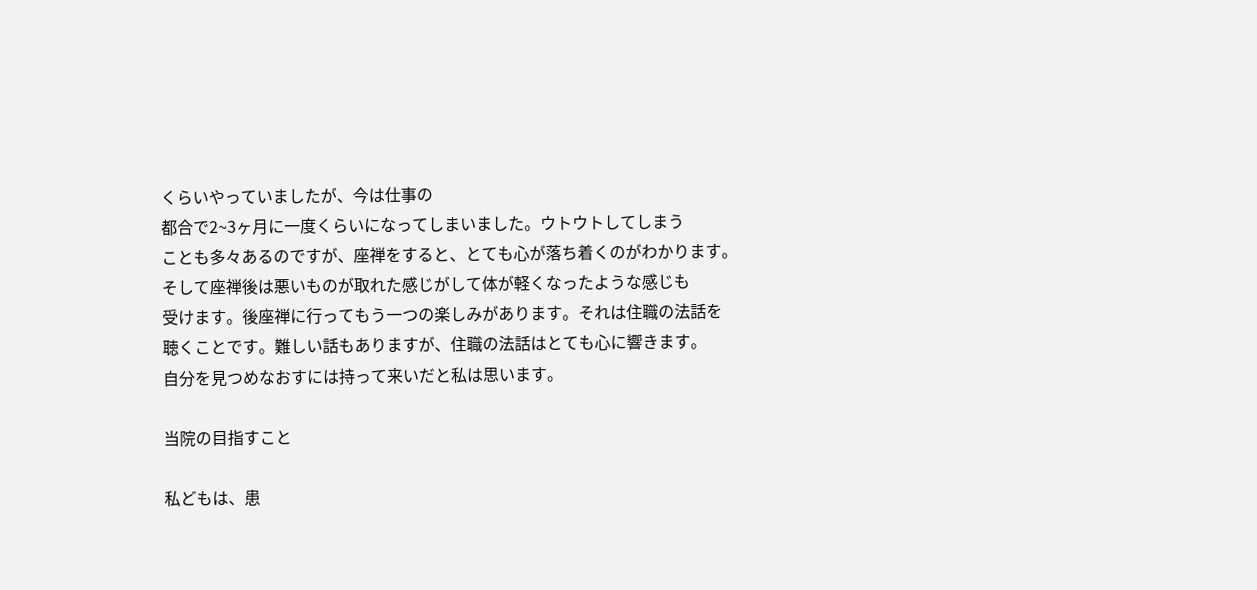くらいやっていましたが、今は仕事の
都合で2~3ヶ月に一度くらいになってしまいました。ウトウトしてしまう
ことも多々あるのですが、座禅をすると、とても心が落ち着くのがわかります。
そして座禅後は悪いものが取れた感じがして体が軽くなったような感じも
受けます。後座禅に行ってもう一つの楽しみがあります。それは住職の法話を
聴くことです。難しい話もありますが、住職の法話はとても心に響きます。
自分を見つめなおすには持って来いだと私は思います。

当院の目指すこと

私どもは、患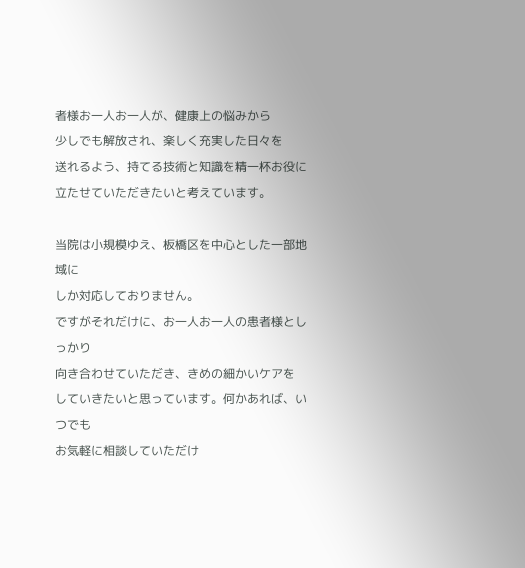者様お一人お一人が、健康上の悩みから
少しでも解放され、楽しく充実した日々を
送れるよう、持てる技術と知識を精一杯お役に
立たせていただきたいと考えています。

当院は小規模ゆえ、板橋区を中心とした一部地域に
しか対応しておりません。
ですがそれだけに、お一人お一人の患者様としっかり
向き合わせていただき、きめの細かいケアを
していきたいと思っています。何かあれば、いつでも
お気軽に相談していただけ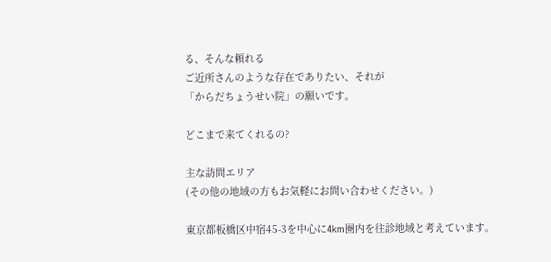る、そんな頼れる
ご近所さんのような存在でありたい、それが
「からだちょうせい院」の願いです。

どこまで来てくれるの?

主な訪問エリア
(その他の地域の方もお気軽にお問い合わせください。)

東京都板橋区中宿45-3を中心に4km圏内を往診地域と考えています。